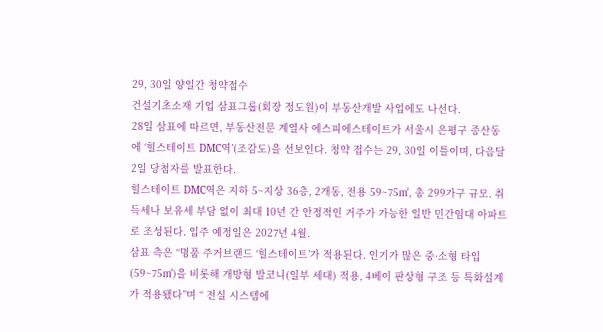29, 30일 양일간 청약접수
건설기초소재 기업 삼표그룹(회장 정도원)이 부동산개발 사업에도 나선다.
28일 삼표에 따르면, 부동산전문 계열사 에스피에스테이트가 서울시 은평구 증산동에 ‘힐스테이트 DMC역’(조감도)을 선보인다. 청약 접수는 29, 30일 이틀이며, 다음달 2일 당첨자를 발표한다.
힐스테이트 DMC역은 지하 5~지상 36층, 2개동, 전용 59~75㎡, 총 299가구 규모. 취득세나 보유세 부담 없이 최대 10년 간 안정적인 거주가 가능한 일반 민간임대 아파트로 조성된다. 입주 예정일은 2027년 4월.
삼표 측은 “명품 주거브랜드 ‘힐스테이트’가 적용된다. 인기가 많은 중·소형 타입(59~75㎡)을 비롯해 개방형 발코니(일부 세대) 적용, 4베이 판상형 구조 등 특화설계가 적용됐다”며 “ 전실 시스템에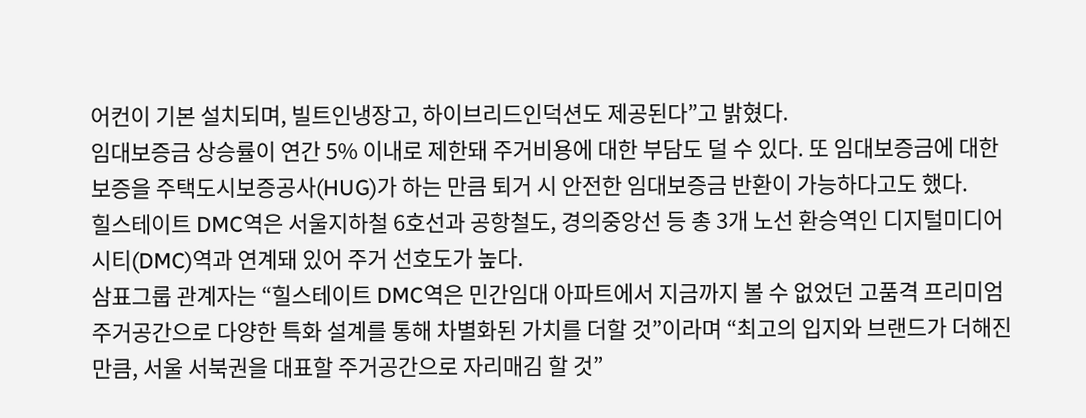어컨이 기본 설치되며, 빌트인냉장고, 하이브리드인덕션도 제공된다”고 밝혔다.
임대보증금 상승률이 연간 5% 이내로 제한돼 주거비용에 대한 부담도 덜 수 있다. 또 임대보증금에 대한 보증을 주택도시보증공사(HUG)가 하는 만큼 퇴거 시 안전한 임대보증금 반환이 가능하다고도 했다.
힐스테이트 DMC역은 서울지하철 6호선과 공항철도, 경의중앙선 등 총 3개 노선 환승역인 디지털미디어시티(DMC)역과 연계돼 있어 주거 선호도가 높다.
삼표그룹 관계자는 “힐스테이트 DMC역은 민간임대 아파트에서 지금까지 볼 수 없었던 고품격 프리미엄 주거공간으로 다양한 특화 설계를 통해 차별화된 가치를 더할 것”이라며 “최고의 입지와 브랜드가 더해진 만큼, 서울 서북권을 대표할 주거공간으로 자리매김 할 것”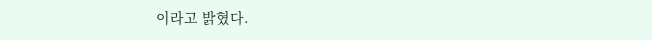이라고 밝혔다.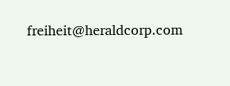freiheit@heraldcorp.com